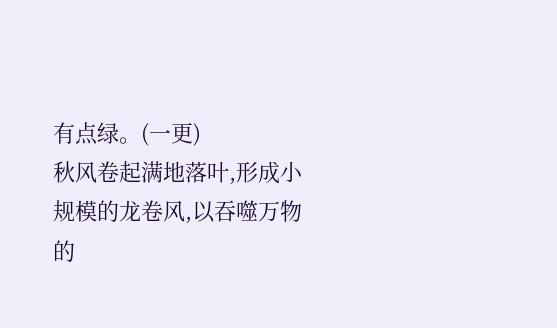有点绿。(一更)
秋风卷起满地落叶,形成小规模的龙卷风,以吞噬万物的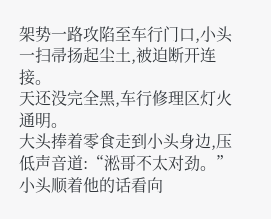架势一路攻陷至车行门口,小头一扫帚扬起尘土,被迫断开连接。
天还没完全黑,车行修理区灯火通明。
大头捧着零食走到小头身边,压低声音道:“淞哥不太对劲。”
小头顺着他的话看向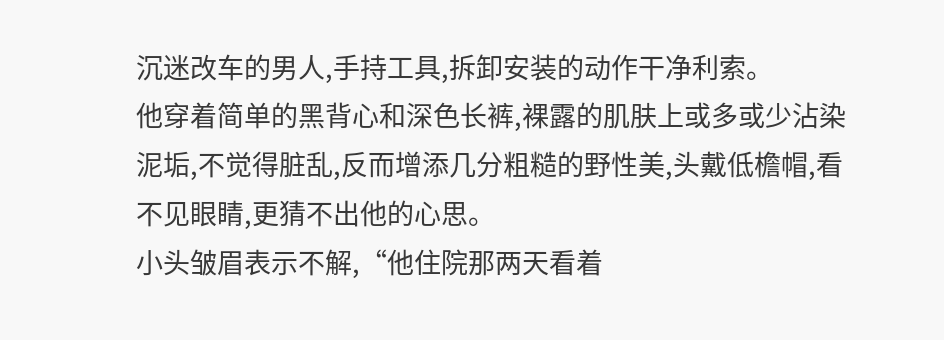沉迷改车的男人,手持工具,拆卸安装的动作干净利索。
他穿着简单的黑背心和深色长裤,裸露的肌肤上或多或少沾染泥垢,不觉得脏乱,反而增添几分粗糙的野性美,头戴低檐帽,看不见眼睛,更猜不出他的心思。
小头皱眉表示不解,“他住院那两天看着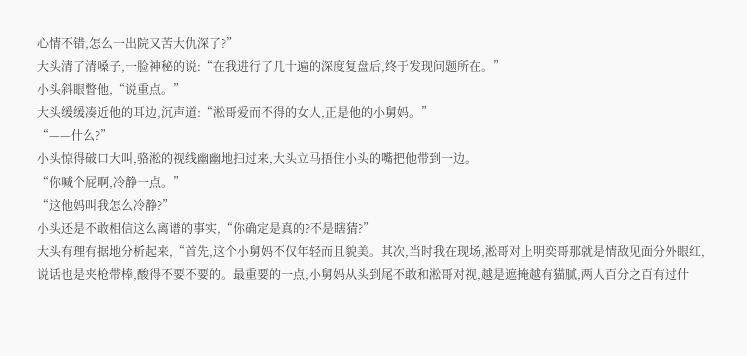心情不错,怎么一出院又苦大仇深了?”
大头清了清嗓子,一脸神秘的说:“在我进行了几十遍的深度复盘后,终于发现问题所在。”
小头斜眼瞥他,“说重点。”
大头缓缓凑近他的耳边,沉声道:“淞哥爱而不得的女人,正是他的小舅妈。”
“——什么?”
小头惊得破口大叫,骆淞的视线幽幽地扫过来,大头立马捂住小头的嘴把他带到一边。
“你喊个屁啊,冷静一点。”
“这他妈叫我怎么冷静?”
小头还是不敢相信这么离谱的事实,“你确定是真的?不是瞎猜?”
大头有理有据地分析起来,“首先,这个小舅妈不仅年轻而且貌美。其次,当时我在现场,淞哥对上明奕哥那就是情敌见面分外眼红,说话也是夹枪带棒,酸得不要不要的。最重要的一点,小舅妈从头到尾不敢和淞哥对视,越是遮掩越有猫腻,两人百分之百有过什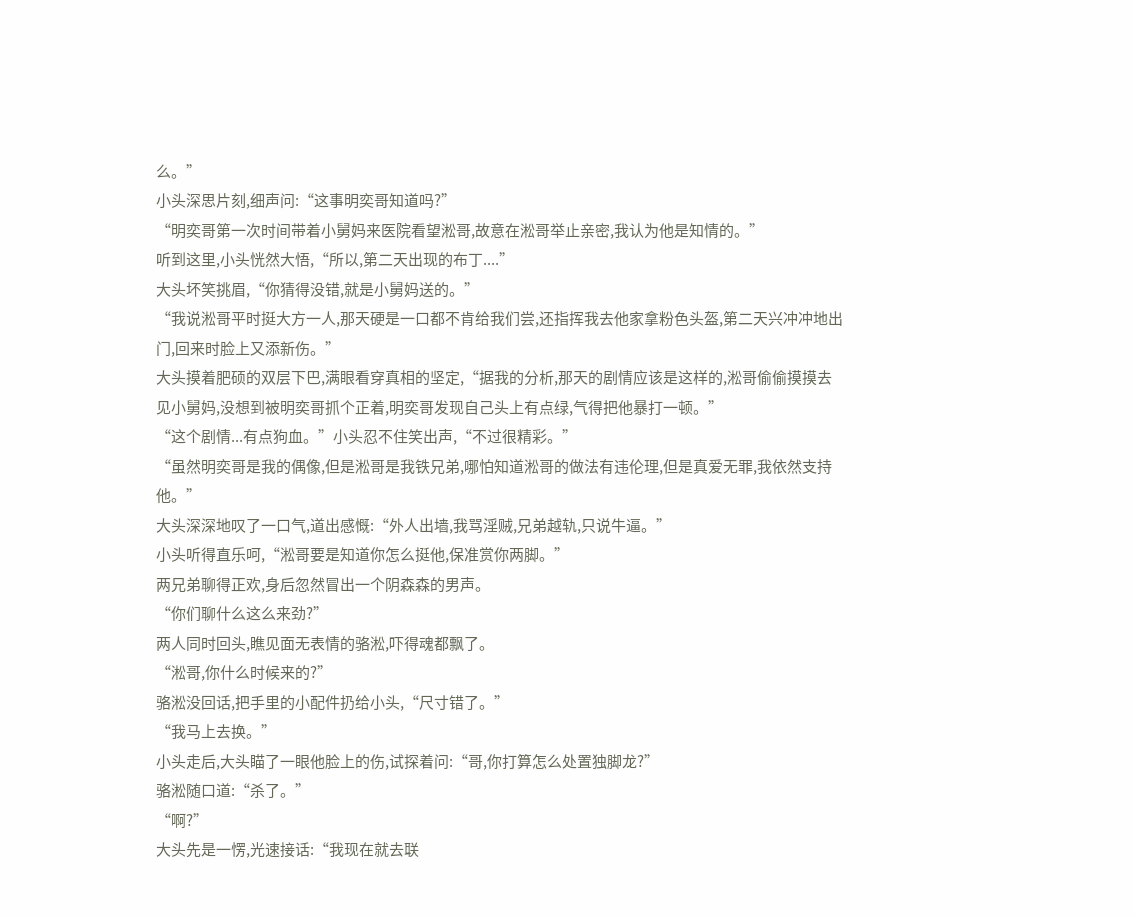么。”
小头深思片刻,细声问:“这事明奕哥知道吗?”
“明奕哥第一次时间带着小舅妈来医院看望淞哥,故意在淞哥举止亲密,我认为他是知情的。”
听到这里,小头恍然大悟,“所以,第二天出现的布丁....”
大头坏笑挑眉,“你猜得没错,就是小舅妈送的。”
“我说淞哥平时挺大方一人,那天硬是一口都不肯给我们尝,还指挥我去他家拿粉色头盔,第二天兴冲冲地出门,回来时脸上又添新伤。”
大头摸着肥硕的双层下巴,满眼看穿真相的坚定,“据我的分析,那天的剧情应该是这样的,淞哥偷偷摸摸去见小舅妈,没想到被明奕哥抓个正着,明奕哥发现自己头上有点绿,气得把他暴打一顿。”
“这个剧情...有点狗血。”小头忍不住笑出声,“不过很精彩。”
“虽然明奕哥是我的偶像,但是淞哥是我铁兄弟,哪怕知道淞哥的做法有违伦理,但是真爱无罪,我依然支持他。”
大头深深地叹了一口气,道出感慨:“外人出墙,我骂淫贼,兄弟越轨,只说牛逼。”
小头听得直乐呵,“淞哥要是知道你怎么挺他,保准赏你两脚。”
两兄弟聊得正欢,身后忽然冒出一个阴森森的男声。
“你们聊什么这么来劲?”
两人同时回头,瞧见面无表情的骆淞,吓得魂都飘了。
“淞哥,你什么时候来的?”
骆淞没回话,把手里的小配件扔给小头,“尺寸错了。”
“我马上去换。”
小头走后,大头瞄了一眼他脸上的伤,试探着问:“哥,你打算怎么处置独脚龙?”
骆淞随口道:“杀了。”
“啊?”
大头先是一愣,光速接话:“我现在就去联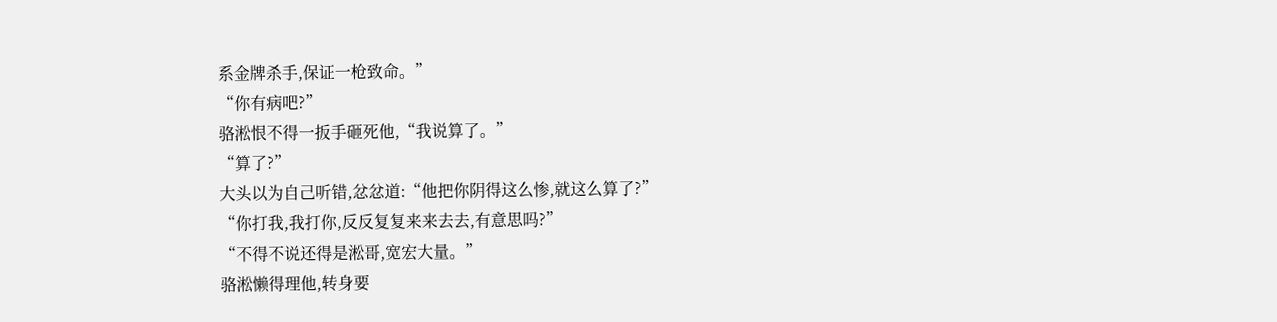系金牌杀手,保证一枪致命。”
“你有病吧?”
骆淞恨不得一扳手砸死他,“我说算了。”
“算了?”
大头以为自己听错,忿忿道:“他把你阴得这么惨,就这么算了?”
“你打我,我打你,反反复复来来去去,有意思吗?”
“不得不说还得是淞哥,宽宏大量。”
骆淞懒得理他,转身要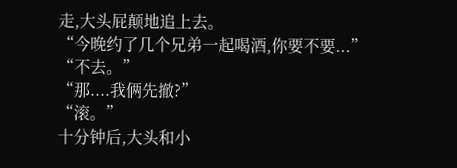走,大头屁颠地追上去。
“今晚约了几个兄弟一起喝酒,你要不要...”
“不去。”
“那....我俩先撤?”
“滚。”
十分钟后,大头和小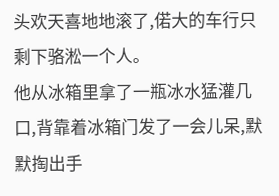头欢天喜地地滚了,偌大的车行只剩下骆淞一个人。
他从冰箱里拿了一瓶冰水猛灌几口,背靠着冰箱门发了一会儿呆,默默掏出手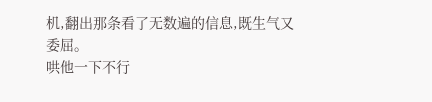机,翻出那条看了无数遍的信息,既生气又委屈。
哄他一下不行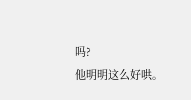吗?
他明明这么好哄。